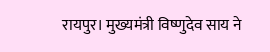रायपुर। मुख्यमंत्री विष्णुदेव साय ने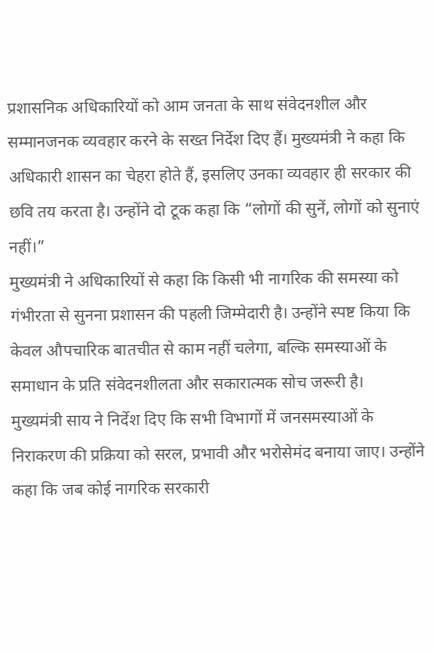प्रशासनिक अधिकारियों को आम जनता के साथ संवेदनशील और सम्मानजनक व्यवहार करने के सख्त निर्देश दिए हैं। मुख्यमंत्री ने कहा कि अधिकारी शासन का चेहरा होते हैं, इसलिए उनका व्यवहार ही सरकार की छवि तय करता है। उन्होंने दो टूक कहा कि “लोगों की सुनें, लोगों को सुनाएं नहीं।”
मुख्यमंत्री ने अधिकारियों से कहा कि किसी भी नागरिक की समस्या को गंभीरता से सुनना प्रशासन की पहली जिम्मेदारी है। उन्होंने स्पष्ट किया कि केवल औपचारिक बातचीत से काम नहीं चलेगा, बल्कि समस्याओं के समाधान के प्रति संवेदनशीलता और सकारात्मक सोच जरूरी है।
मुख्यमंत्री साय ने निर्देश दिए कि सभी विभागों में जनसमस्याओं के निराकरण की प्रक्रिया को सरल, प्रभावी और भरोसेमंद बनाया जाए। उन्होंने कहा कि जब कोई नागरिक सरकारी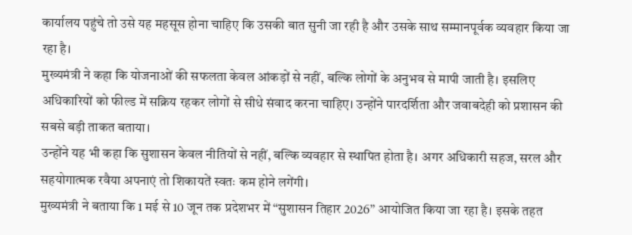कार्यालय पहुंचे तो उसे यह महसूस होना चाहिए कि उसकी बात सुनी जा रही है और उसके साथ सम्मानपूर्वक व्यवहार किया जा रहा है।
मुख्यमंत्री ने कहा कि योजनाओं की सफलता केवल आंकड़ों से नहीं, बल्कि लोगों के अनुभव से मापी जाती है। इसलिए अधिकारियों को फील्ड में सक्रिय रहकर लोगों से सीधे संवाद करना चाहिए। उन्होंने पारदर्शिता और जवाबदेही को प्रशासन की सबसे बड़ी ताकत बताया।
उन्होंने यह भी कहा कि सुशासन केवल नीतियों से नहीं, बल्कि व्यवहार से स्थापित होता है। अगर अधिकारी सहज, सरल और सहयोगात्मक रवैया अपनाएं तो शिकायतें स्वतः कम होने लगेंगी।
मुख्यमंत्री ने बताया कि 1 मई से 10 जून तक प्रदेशभर में “सुशासन तिहार 2026” आयोजित किया जा रहा है। इसके तहत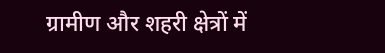ग्रामीण और शहरी क्षेत्रों में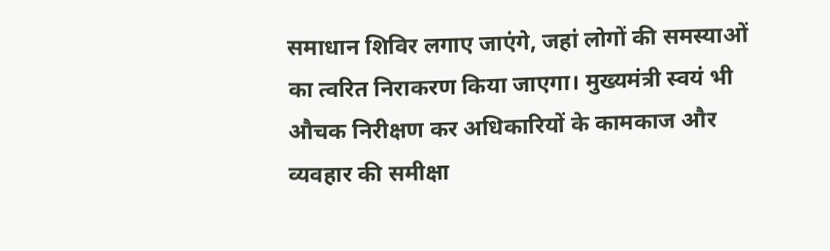समाधान शिविर लगाए जाएंगे, जहां लोगों की समस्याओं का त्वरित निराकरण किया जाएगा। मुख्यमंत्री स्वयं भी औचक निरीक्षण कर अधिकारियों के कामकाज और व्यवहार की समीक्षा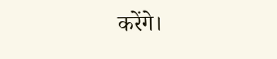करेंगे।